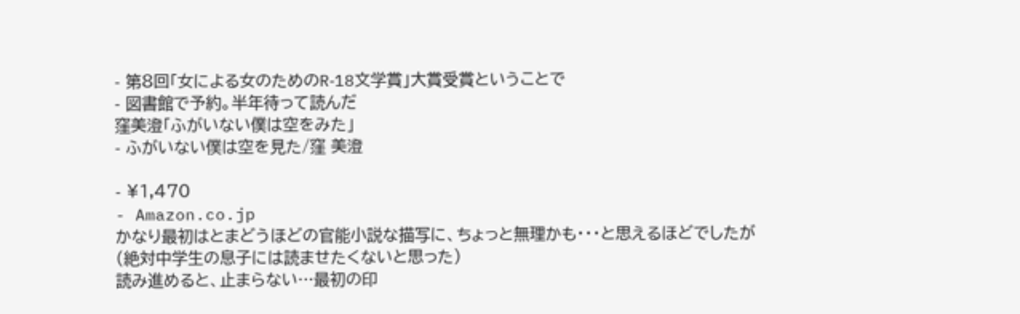- 第8回「女による女のためのR‐18文学賞」大賞受賞ということで
- 図書館で予約。半年待って読んだ
窪美澄「ふがいない僕は空をみた」
- ふがいない僕は空を見た/窪 美澄

- ¥1,470
- Amazon.co.jp
かなり最初はとまどうほどの官能小説な描写に、ちょっと無理かも・・・と思えるほどでしたが
(絶対中学生の息子には読ませたくないと思った)
読み進めると、止まらない…最初の印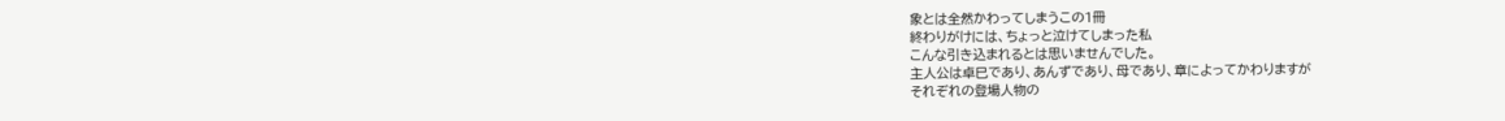象とは全然かわってしまうこの1冊
終わりがけには、ちょっと泣けてしまった私
こんな引き込まれるとは思いませんでした。
主人公は卓巳であり、あんずであり、母であり、章によってかわりますが
それぞれの登場人物の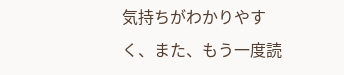気持ちがわかりやすく、また、もう一度読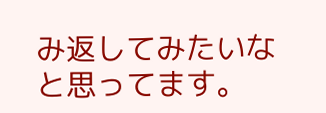み返してみたいなと思ってます。